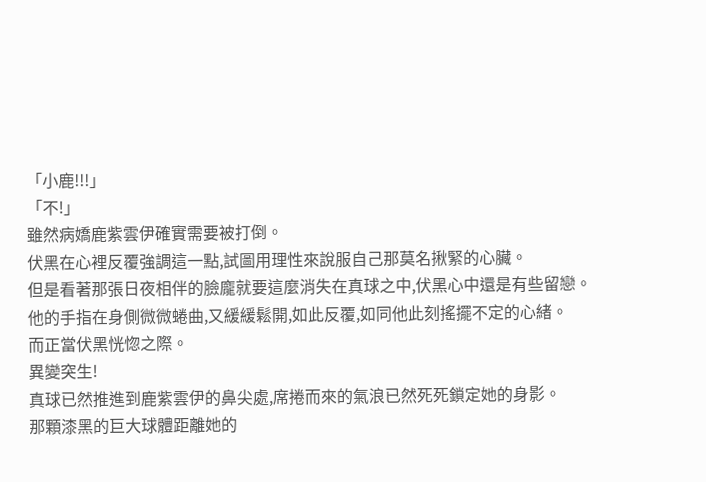「小鹿!!!」
「不!」
雖然病嬌鹿紫雲伊確實需要被打倒。
伏黑在心裡反覆強調這一點,試圖用理性來說服自己那莫名揪緊的心臟。
但是看著那張日夜相伴的臉龐就要這麼消失在真球之中,伏黑心中還是有些留戀。
他的手指在身側微微蜷曲,又緩緩鬆開,如此反覆,如同他此刻搖擺不定的心緒。
而正當伏黑恍惚之際。
異變突生!
真球已然推進到鹿紫雲伊的鼻尖處,席捲而來的氣浪已然死死鎖定她的身影。
那顆漆黑的巨大球體距離她的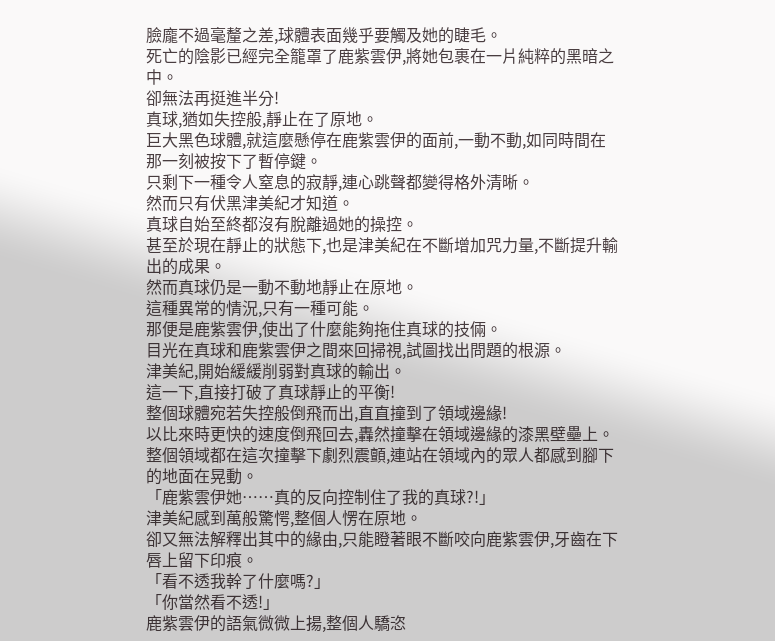臉龐不過毫釐之差,球體表面幾乎要觸及她的睫毛。
死亡的陰影已經完全籠罩了鹿紫雲伊,將她包裹在一片純粹的黑暗之中。
卻無法再挺進半分!
真球,猶如失控般,靜止在了原地。
巨大黑色球體,就這麼懸停在鹿紫雲伊的面前,一動不動,如同時間在那一刻被按下了暫停鍵。
只剩下一種令人窒息的寂靜,連心跳聲都變得格外清晰。
然而只有伏黑津美紀才知道。
真球自始至終都沒有脫離過她的操控。
甚至於現在靜止的狀態下,也是津美紀在不斷增加咒力量,不斷提升輸出的成果。
然而真球仍是一動不動地靜止在原地。
這種異常的情況,只有一種可能。
那便是鹿紫雲伊,使出了什麼能夠拖住真球的技倆。
目光在真球和鹿紫雲伊之間來回掃視,試圖找出問題的根源。
津美紀,開始緩緩削弱對真球的輸出。
這一下,直接打破了真球靜止的平衡!
整個球體宛若失控般倒飛而出,直直撞到了領域邊緣!
以比來時更快的速度倒飛回去,轟然撞擊在領域邊緣的漆黑壁壘上。
整個領域都在這次撞擊下劇烈震顫,連站在領域內的眾人都感到腳下的地面在晃動。
「鹿紫雲伊她……真的反向控制住了我的真球?!」
津美紀感到萬般驚愕,整個人愣在原地。
卻又無法解釋出其中的緣由,只能瞪著眼不斷咬向鹿紫雲伊,牙齒在下唇上留下印痕。
「看不透我幹了什麼嗎?」
「你當然看不透!」
鹿紫雲伊的語氣微微上揚,整個人驕恣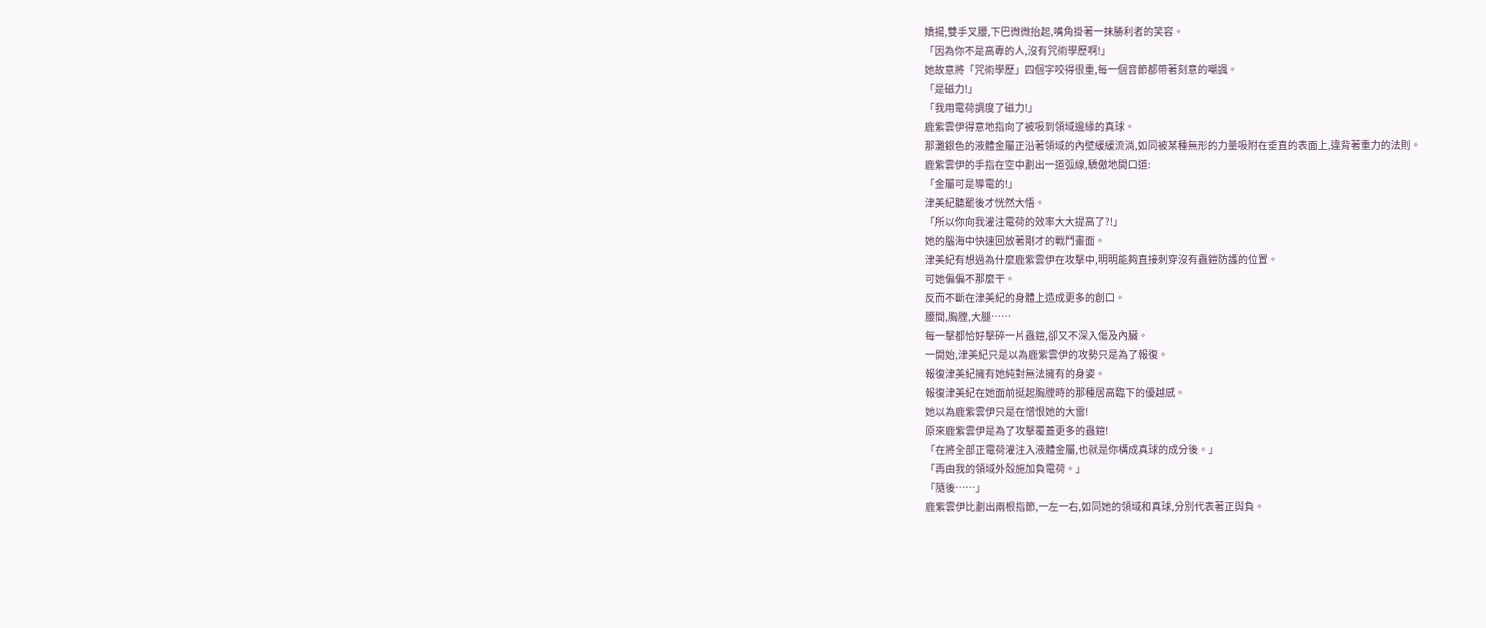嬌揚,雙手叉腰,下巴微微抬起,嘴角掛著一抹勝利者的笑容。
「因為你不是高專的人,沒有咒術學歷啊!」
她故意將「咒術學歷」四個字咬得很重,每一個音節都帶著刻意的嘲諷。
「是磁力!」
「我用電荷調度了磁力!」
鹿紫雲伊得意地指向了被吸到領域邊緣的真球。
那灘銀色的液體金屬正沿著領域的內壁緩緩流淌,如同被某種無形的力量吸附在垂直的表面上,違背著重力的法則。
鹿紫雲伊的手指在空中劃出一道弧線,驕傲地開口道:
「金屬可是導電的!」
津美紀聽罷後才恍然大悟。
「所以你向我灌注電荷的效率大大提高了?!」
她的腦海中快速回放著剛才的戰鬥畫面。
津美紀有想過為什麼鹿紫雲伊在攻擊中,明明能夠直接刺穿沒有蟲鎧防護的位置。
可她偏偏不那麼干。
反而不斷在津美紀的身體上造成更多的創口。
腰間,胸膛,大腿……
每一擊都恰好擊碎一片蟲鎧,卻又不深入傷及內臟。
一開始,津美紀只是以為鹿紫雲伊的攻勢只是為了報復。
報復津美紀擁有她純對無法擁有的身姿。
報復津美紀在她面前挺起胸膛時的那種居高臨下的優越感。
她以為鹿紫雲伊只是在憎恨她的大雷!
原來鹿紫雲伊是為了攻擊覆蓋更多的蟲鎧!
「在將全部正電荷灌注入液體金屬,也就是你構成真球的成分後。」
「再由我的領域外殼施加負電荷。」
「隨後……」
鹿紫雲伊比劃出兩根指節,一左一右,如同她的領域和真球,分別代表著正與負。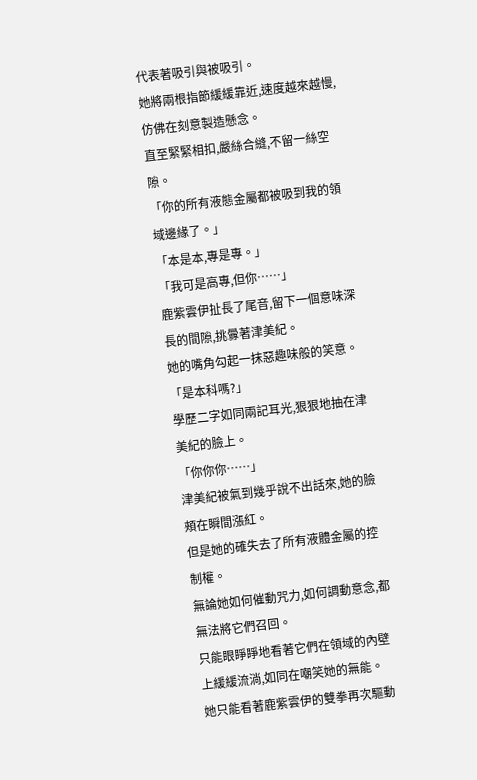代表著吸引與被吸引。
她將兩根指節緩緩靠近,速度越來越慢,仿佛在刻意製造懸念。
直至緊緊相扣,嚴絲合縫,不留一絲空隙。
「你的所有液態金屬都被吸到我的領域邊緣了。」
「本是本,專是專。」
「我可是高專,但你……」
鹿紫雲伊扯長了尾音,留下一個意味深長的間隙,挑釁著津美紀。
她的嘴角勾起一抹惡趣味般的笑意。
「是本科嗎?」
學歷二字如同兩記耳光,狠狠地抽在津美紀的臉上。
「你你你……」
津美紀被氣到幾乎說不出話來,她的臉頰在瞬間漲紅。
但是她的確失去了所有液體金屬的控制權。
無論她如何催動咒力,如何調動意念,都無法將它們召回。
只能眼睜睜地看著它們在領域的內壁上緩緩流淌,如同在嘲笑她的無能。
她只能看著鹿紫雲伊的雙拳再次驅動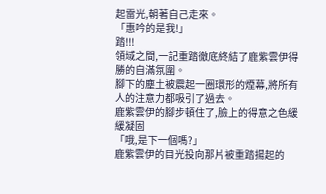起雷光,朝著自己走來。
「惠吟的是我!」
踏!!!
領域之間,一記重踏徹底終結了鹿紫雲伊得勝的自滿氛圍。
腳下的塵土被震起一圈環形的煙幕,將所有人的注意力都吸引了過去。
鹿紫雲伊的腳步頓住了,臉上的得意之色緩緩凝固
「哦,是下一個嗎?」
鹿紫雲伊的目光投向那片被重踏揚起的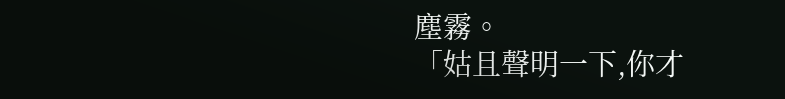塵霧。
「姑且聲明一下,你才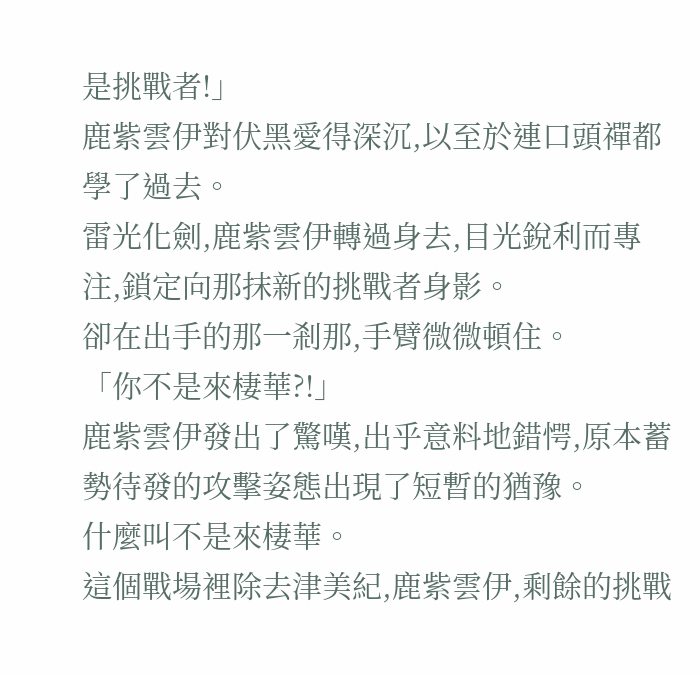是挑戰者!」
鹿紫雲伊對伏黑愛得深沉,以至於連口頭禪都學了過去。
雷光化劍,鹿紫雲伊轉過身去,目光銳利而專注,鎖定向那抹新的挑戰者身影。
卻在出手的那一剎那,手臂微微頓住。
「你不是來棲華?!」
鹿紫雲伊發出了驚嘆,出乎意料地錯愕,原本蓄勢待發的攻擊姿態出現了短暫的猶豫。
什麼叫不是來棲華。
這個戰場裡除去津美紀,鹿紫雲伊,剩餘的挑戰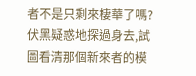者不是只剩來棲華了嗎?
伏黑疑惑地探過身去,試圖看清那個新來者的模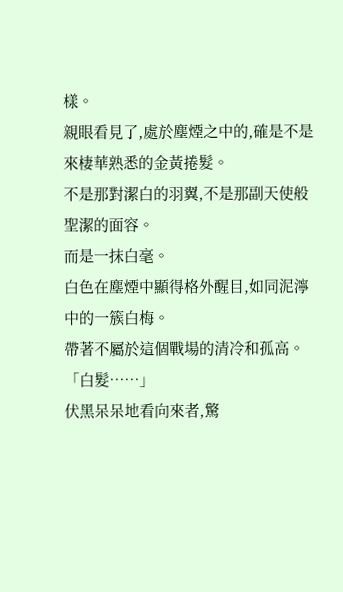樣。
親眼看見了,處於塵煙之中的,確是不是來棲華熟悉的金黃捲髮。
不是那對潔白的羽翼,不是那副天使般聖潔的面容。
而是一抹白毫。
白色在塵煙中顯得格外醒目,如同泥濘中的一簇白梅。
帶著不屬於這個戰場的清冷和孤高。
「白髮……」
伏黑呆呆地看向來者,驚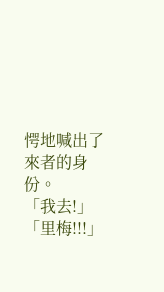愕地喊出了來者的身份。
「我去!」
「里梅!!!」